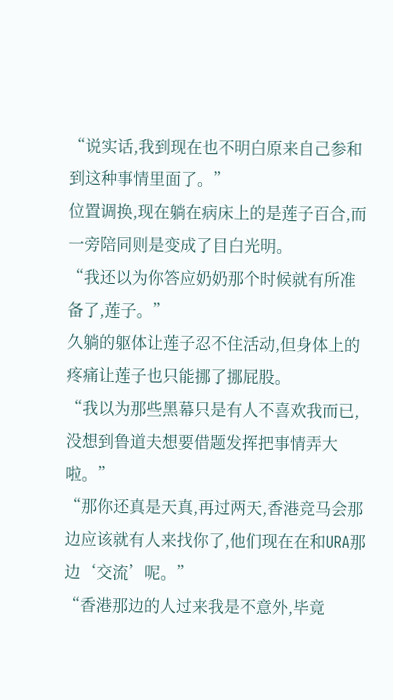“说实话,我到现在也不明白原来自己参和到这种事情里面了。”
位置调换,现在躺在病床上的是莲子百合,而一旁陪同则是变成了目白光明。
“我还以为你答应奶奶那个时候就有所准备了,莲子。”
久躺的躯体让莲子忍不住活动,但身体上的疼痛让莲子也只能挪了挪屁股。
“我以为那些黑幕只是有人不喜欢我而已,没想到鲁道夫想要借题发挥把事情弄大啦。”
“那你还真是天真,再过两天,香港竞马会那边应该就有人来找你了,他们现在在和URA那边‘交流’呢。”
“香港那边的人过来我是不意外,毕竟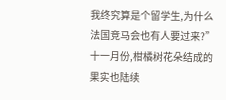我终究算是个留学生,为什么法国竞马会也有人要过来?”
十一月份,柑橘树花朵结成的果实也陆续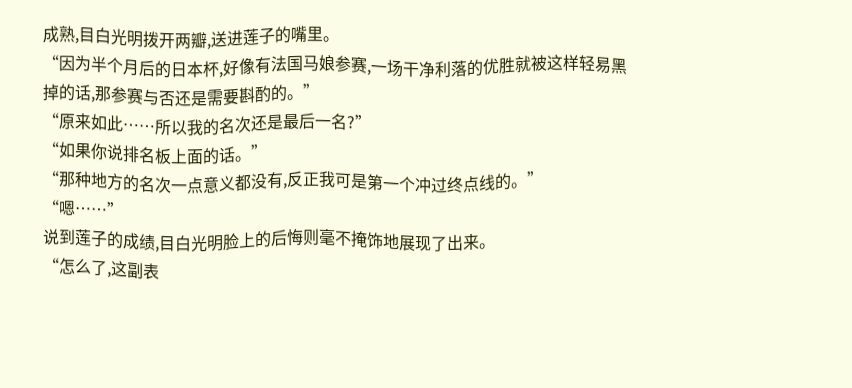成熟,目白光明拨开两瓣,送进莲子的嘴里。
“因为半个月后的日本杯,好像有法国马娘参赛,一场干净利落的优胜就被这样轻易黑掉的话,那参赛与否还是需要斟酌的。”
“原来如此……所以我的名次还是最后一名?”
“如果你说排名板上面的话。”
“那种地方的名次一点意义都没有,反正我可是第一个冲过终点线的。”
“嗯……”
说到莲子的成绩,目白光明脸上的后悔则毫不掩饰地展现了出来。
“怎么了,这副表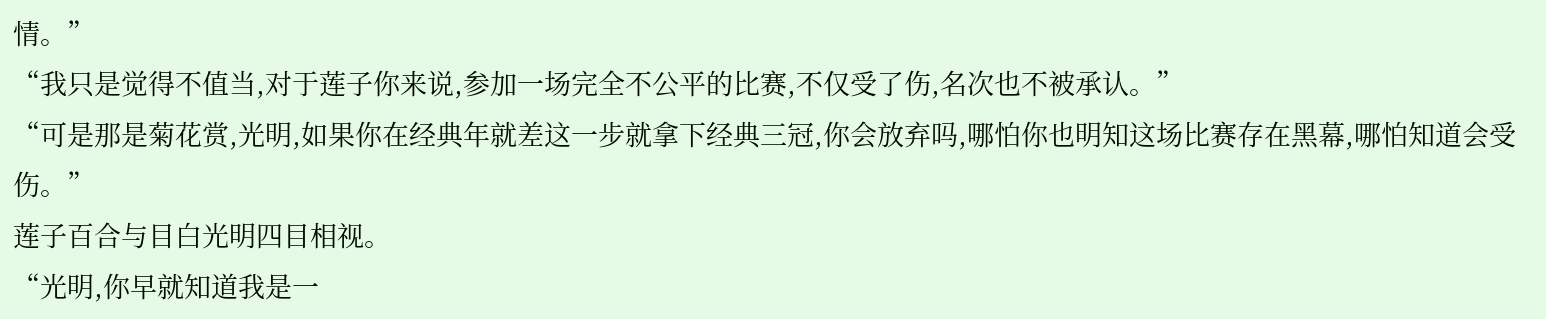情。”
“我只是觉得不值当,对于莲子你来说,参加一场完全不公平的比赛,不仅受了伤,名次也不被承认。”
“可是那是菊花赏,光明,如果你在经典年就差这一步就拿下经典三冠,你会放弃吗,哪怕你也明知这场比赛存在黑幕,哪怕知道会受伤。”
莲子百合与目白光明四目相视。
“光明,你早就知道我是一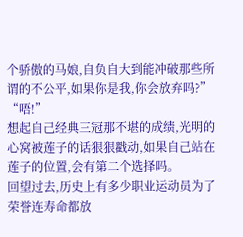个骄傲的马娘,自负自大到能冲破那些所谓的不公平,如果你是我,你会放弃吗?”
“唔!”
想起自己经典三冠那不堪的成绩,光明的心窝被莲子的话狠狠戳动,如果自己站在莲子的位置,会有第二个选择吗。
回望过去,历史上有多少职业运动员为了荣誉连寿命都放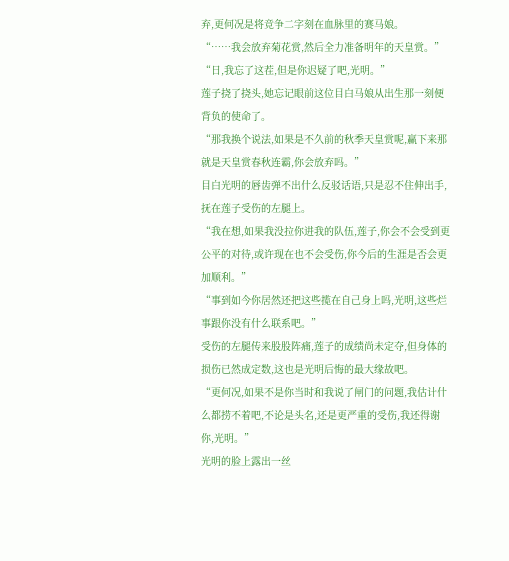弃,更何况是将竞争二字刻在血脉里的赛马娘。
“……我会放弃菊花赏,然后全力准备明年的天皇赏。”
“日,我忘了这茬,但是你迟疑了吧,光明。”
莲子挠了挠头,她忘记眼前这位目白马娘从出生那一刻便背负的使命了。
“那我换个说法,如果是不久前的秋季天皇赏呢,赢下来那就是天皇赏春秋连霸,你会放弃吗。”
目白光明的唇齿弹不出什么反驳话语,只是忍不住伸出手,抚在莲子受伤的左腿上。
“我在想,如果我没拉你进我的队伍,莲子,你会不会受到更公平的对待,或许现在也不会受伤,你今后的生涯是否会更加顺利。”
“事到如今你居然还把这些揽在自己身上吗,光明,这些烂事跟你没有什么联系吧。”
受伤的左腿传来股股阵痛,莲子的成绩尚未定夺,但身体的损伤已然成定数,这也是光明后悔的最大缘故吧。
“更何况,如果不是你当时和我说了闸门的问题,我估计什么都捞不着吧,不论是头名,还是更严重的受伤,我还得谢你,光明。”
光明的脸上露出一丝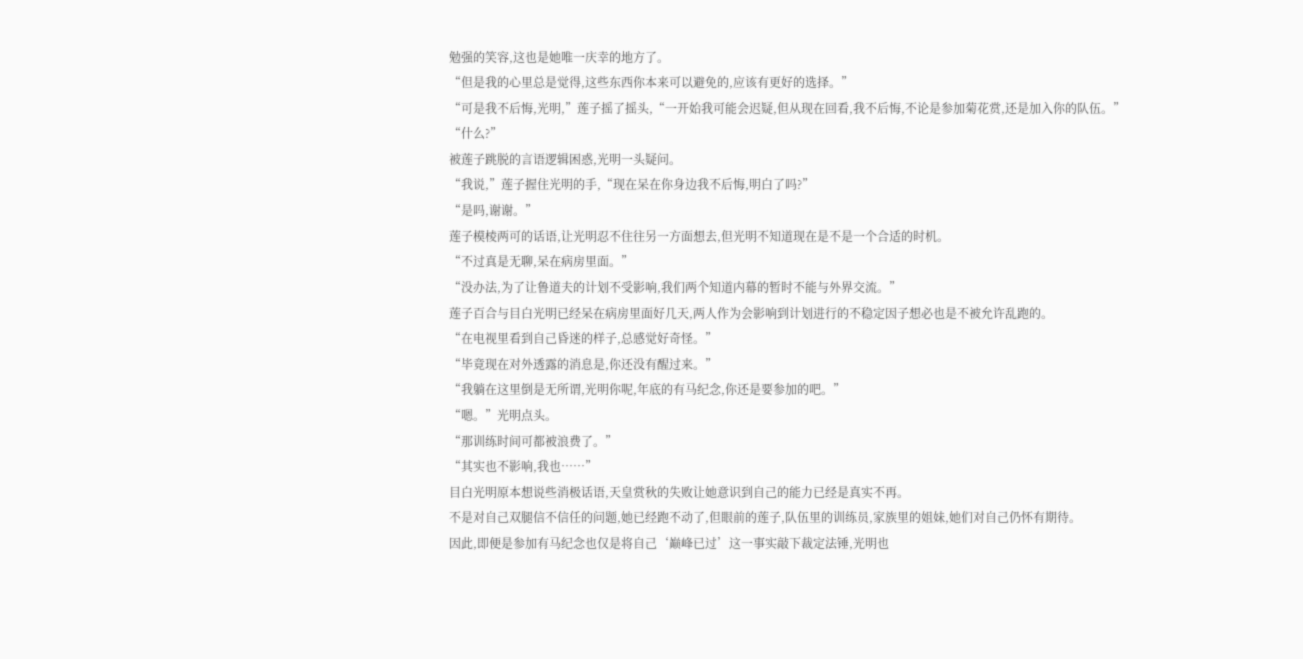勉强的笑容,这也是她唯一庆幸的地方了。
“但是我的心里总是觉得,这些东西你本来可以避免的,应该有更好的选择。”
“可是我不后悔,光明,”莲子摇了摇头,“一开始我可能会迟疑,但从现在回看,我不后悔,不论是参加菊花赏,还是加入你的队伍。”
“什么?”
被莲子跳脱的言语逻辑困惑,光明一头疑问。
“我说,”莲子握住光明的手,“现在呆在你身边我不后悔,明白了吗?”
“是吗,谢谢。”
莲子模棱两可的话语,让光明忍不住往另一方面想去,但光明不知道现在是不是一个合适的时机。
“不过真是无聊,呆在病房里面。”
“没办法,为了让鲁道夫的计划不受影响,我们两个知道内幕的暂时不能与外界交流。”
莲子百合与目白光明已经呆在病房里面好几天,两人作为会影响到计划进行的不稳定因子想必也是不被允许乱跑的。
“在电视里看到自己昏迷的样子,总感觉好奇怪。”
“毕竟现在对外透露的消息是,你还没有醒过来。”
“我躺在这里倒是无所谓,光明你呢,年底的有马纪念,你还是要参加的吧。”
“嗯。”光明点头。
“那训练时间可都被浪费了。”
“其实也不影响,我也……”
目白光明原本想说些消极话语,天皇赏秋的失败让她意识到自己的能力已经是真实不再。
不是对自己双腿信不信任的问题,她已经跑不动了,但眼前的莲子,队伍里的训练员,家族里的姐妹,她们对自己仍怀有期待。
因此,即便是参加有马纪念也仅是将自己‘巅峰已过’这一事实敲下裁定法锤,光明也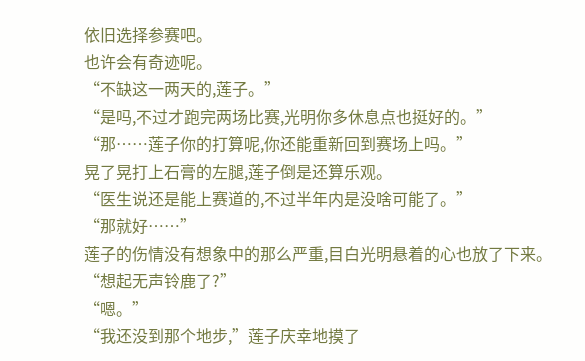依旧选择参赛吧。
也许会有奇迹呢。
“不缺这一两天的,莲子。”
“是吗,不过才跑完两场比赛,光明你多休息点也挺好的。”
“那……莲子你的打算呢,你还能重新回到赛场上吗。”
晃了晃打上石膏的左腿,莲子倒是还算乐观。
“医生说还是能上赛道的,不过半年内是没啥可能了。”
“那就好……”
莲子的伤情没有想象中的那么严重,目白光明悬着的心也放了下来。
“想起无声铃鹿了?”
“嗯。”
“我还没到那个地步,”莲子庆幸地摸了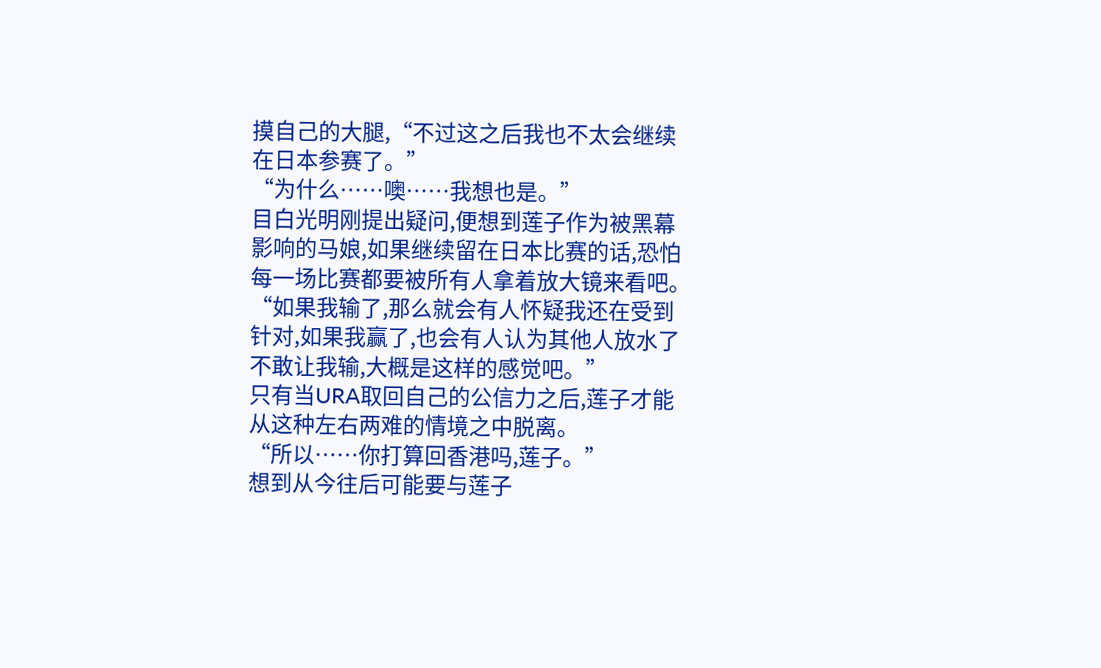摸自己的大腿,“不过这之后我也不太会继续在日本参赛了。”
“为什么……噢……我想也是。”
目白光明刚提出疑问,便想到莲子作为被黑幕影响的马娘,如果继续留在日本比赛的话,恐怕每一场比赛都要被所有人拿着放大镜来看吧。
“如果我输了,那么就会有人怀疑我还在受到针对,如果我赢了,也会有人认为其他人放水了不敢让我输,大概是这样的感觉吧。”
只有当URA取回自己的公信力之后,莲子才能从这种左右两难的情境之中脱离。
“所以……你打算回香港吗,莲子。”
想到从今往后可能要与莲子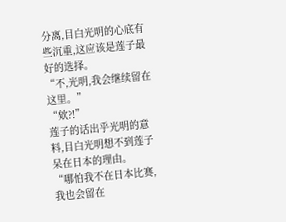分离,目白光明的心底有些沉重,这应该是莲子最好的选择。
“不,光明,我会继续留在这里。”
“欸?!”
莲子的话出乎光明的意料,目白光明想不到莲子呆在日本的理由。
“哪怕我不在日本比赛,我也会留在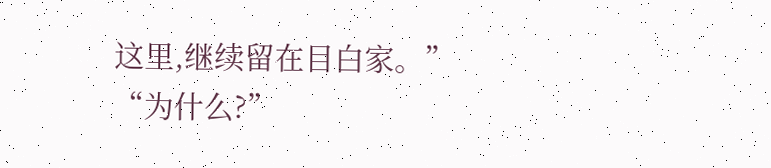这里,继续留在目白家。”
“为什么?”